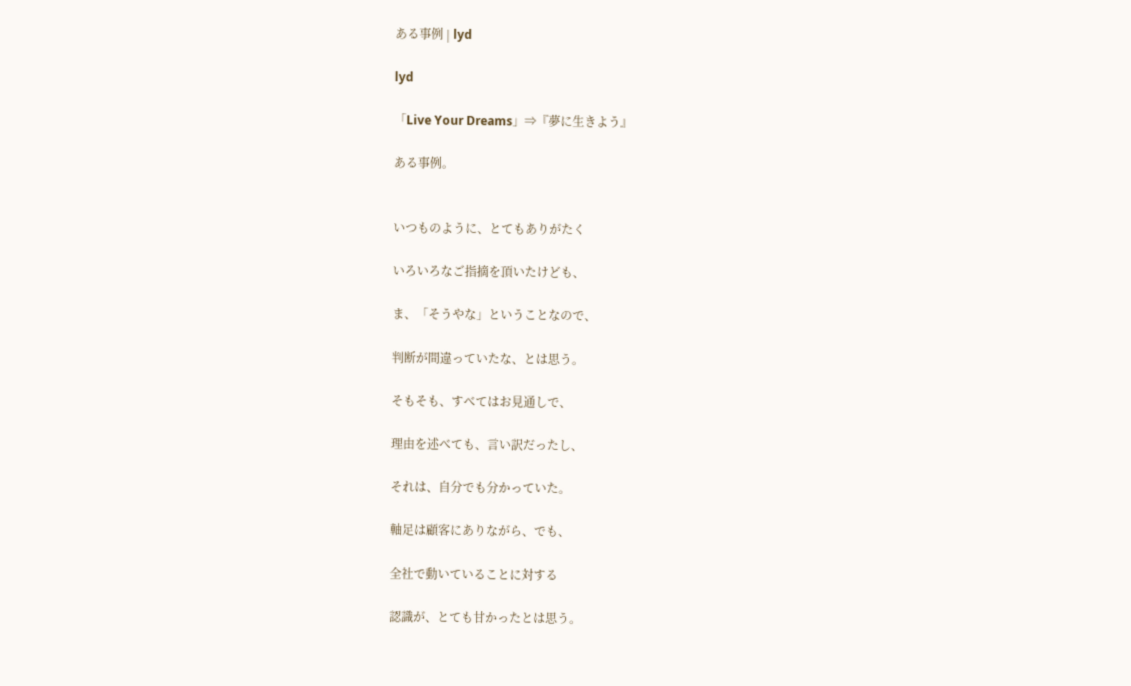ある事例 | lyd

lyd

「Live Your Dreams」⇒『夢に生きよう』

ある事例。


いつものように、とてもありがたく

いろいろなご指摘を頂いたけども、

ま、「そうやな」ということなので、

判断が間違っていたな、とは思う。

そもそも、すべてはお見通しで、

理由を述べても、言い訳だったし、

それは、自分でも分かっていた。

軸足は顧客にありながら、でも、

全社で動いていることに対する

認識が、とても甘かったとは思う。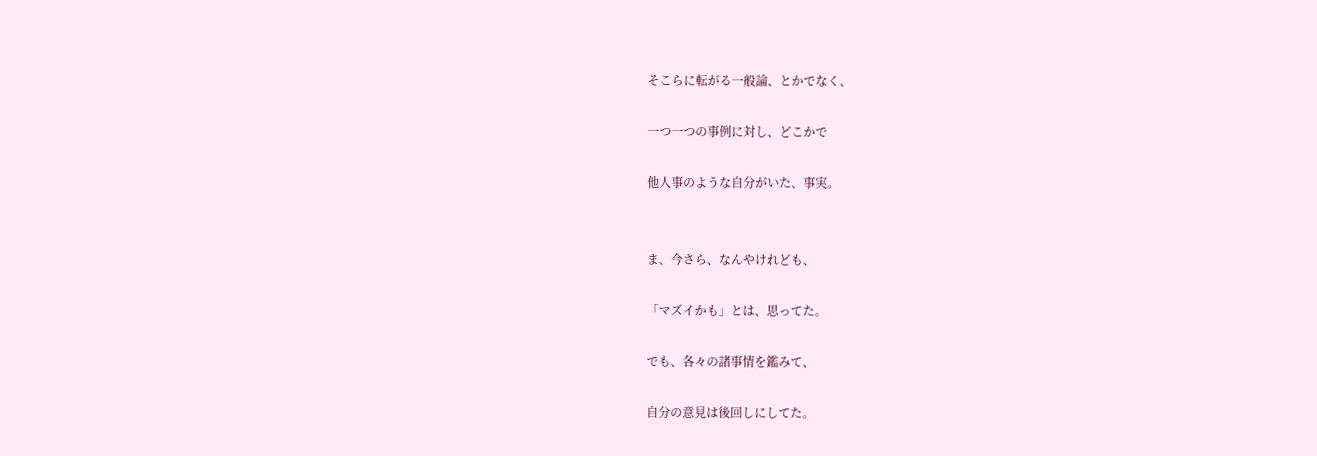そこらに転がる一般論、とかでなく、

一つ一つの事例に対し、どこかで

他人事のような自分がいた、事実。


ま、今さら、なんやけれども、

「マズイかも」とは、思ってた。

でも、各々の諸事情を鑑みて、

自分の意見は後回しにしてた。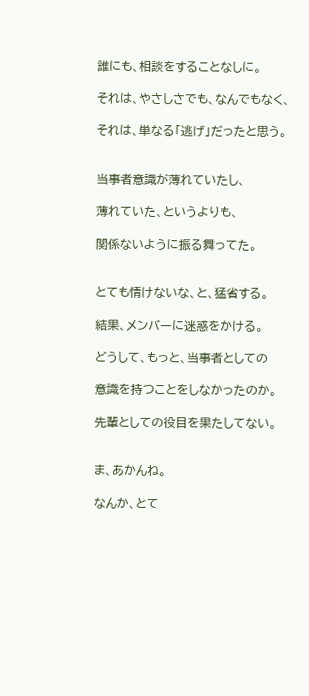誰にも、相談をすることなしに。

それは、やさしさでも、なんでもなく、

それは、単なる「逃げ」だったと思う。


当事者意識が薄れていたし、

薄れていた、というよりも、

関係ないように振る舞ってた。


とても情けないな、と、猛省する。

結果、メンバーに迷惑をかける。

どうして、もっと、当事者としての

意識を持つことをしなかったのか。

先輩としての役目を果たしてない。


ま、あかんね。

なんか、とて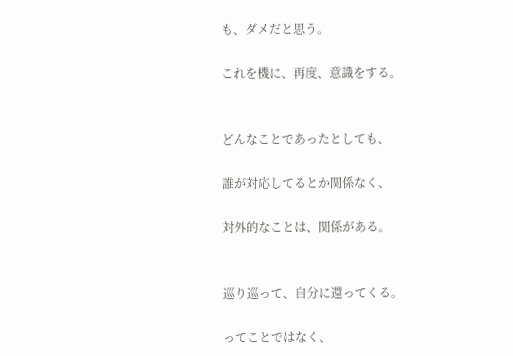も、ダメだと思う。

これを機に、再度、意識をする。


どんなことであったとしても、

誰が対応してるとか関係なく、

対外的なことは、関係がある。


巡り巡って、自分に還ってくる。

ってことではなく、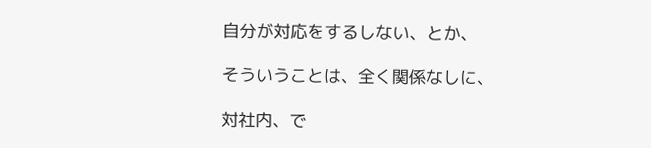自分が対応をするしない、とか、

そういうことは、全く関係なしに、

対社内、で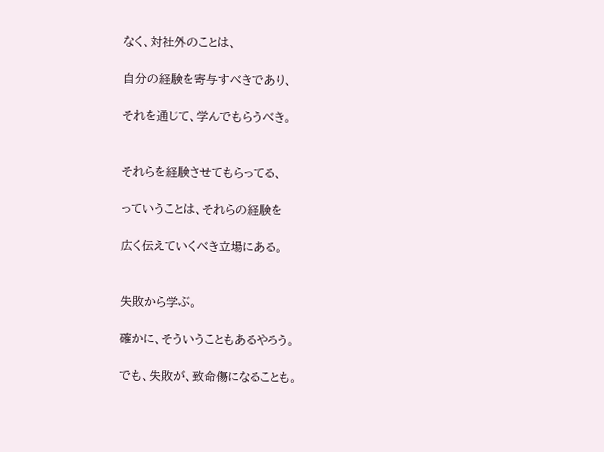なく、対社外のことは、

自分の経験を寄与すべきであり、

それを通じて、学んでもらうべき。


それらを経験させてもらってる、

っていうことは、それらの経験を

広く伝えていくべき立場にある。


失敗から学ぶ。

確かに、そういうこともあるやろう。

でも、失敗が、致命傷になることも。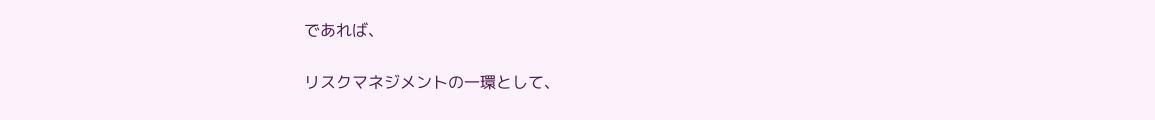であれば、

リスクマネジメントの一環として、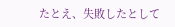たとえ、失敗したとして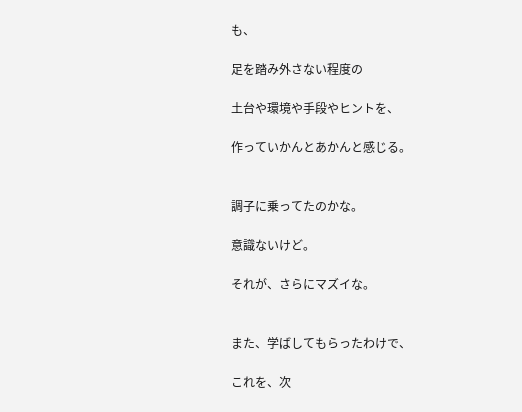も、

足を踏み外さない程度の

土台や環境や手段やヒントを、

作っていかんとあかんと感じる。


調子に乗ってたのかな。

意識ないけど。

それが、さらにマズイな。


また、学ばしてもらったわけで、

これを、次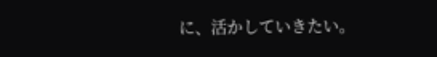に、活かしていきたい。